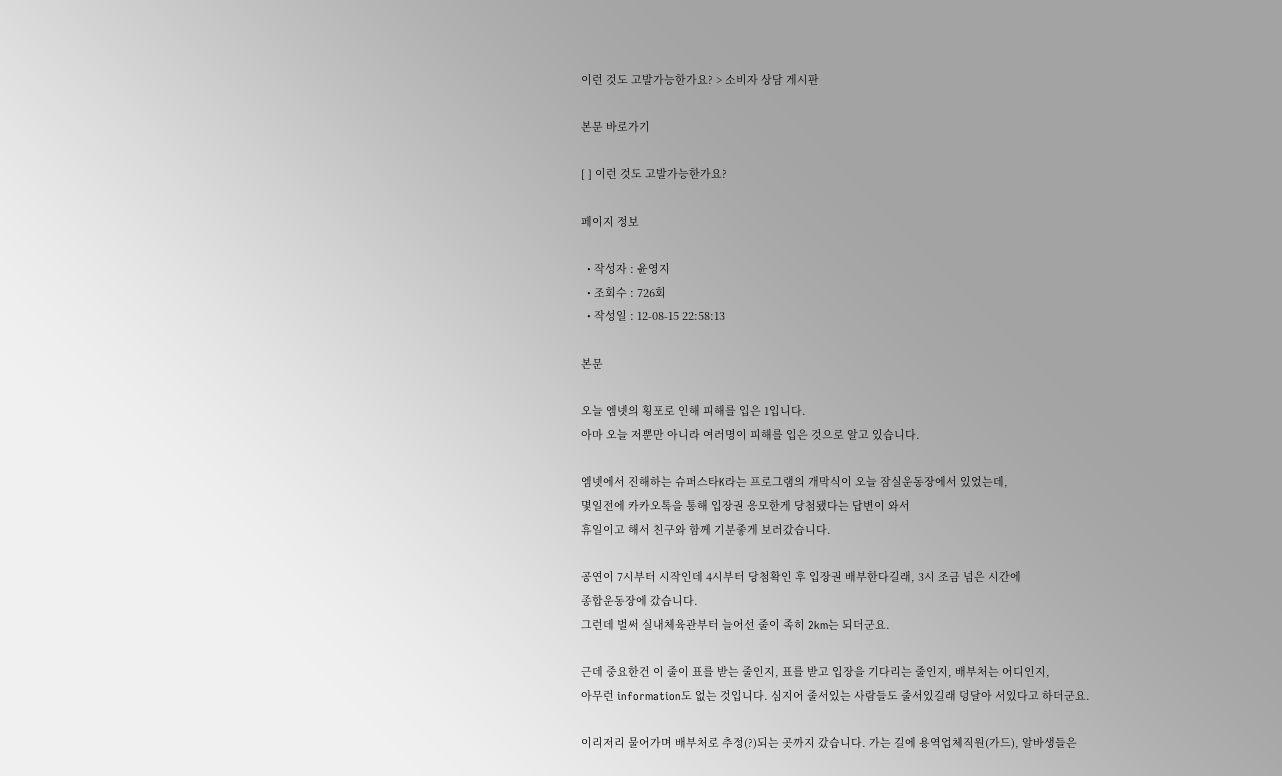이런 것도 고발가능한가요? > 소비자 상담 게시판

본문 바로가기

[ ] 이런 것도 고발가능한가요?

페이지 정보

  • 작성자 : 윤영지
  • 조회수 : 726회
  • 작성일 : 12-08-15 22:58:13

본문

오늘 엠넷의 횡포로 인해 피해를 입은 1입니다.
아마 오늘 저뿐만 아니라 여러명이 피해를 입은 것으로 알고 있습니다.

엠넷에서 진해하는 슈퍼스타K라는 프로그램의 개막식이 오늘 잠실운동장에서 있었는데,
몇일전에 카카오톡을 통해 입장권 응모한게 당첨됐다는 답변이 와서
휴일이고 해서 친구와 함께 기분좋게 보러갔습니다.

공연이 7시부터 시작인데 4시부터 당첨확인 후 입장권 배부한다길래, 3시 조금 넘은 시간에
종합운동장에 갔습니다.
그런데 벌써 실내체육관부터 늘어선 줄이 족히 2km는 되더군요.

근데 중요한건 이 줄이 표를 받는 줄인지, 표를 받고 입장을 기다리는 줄인지, 배부처는 어디인지,
아무런 information도 없는 것입니다. 심지어 줄서있는 사람들도 줄서있길래 덩달아 서있다고 하더군요.

이리저리 물어가며 배부처로 추정(?)되는 곳까지 갔습니다. 가는 길에 용역업체직원(가드), 알바생들은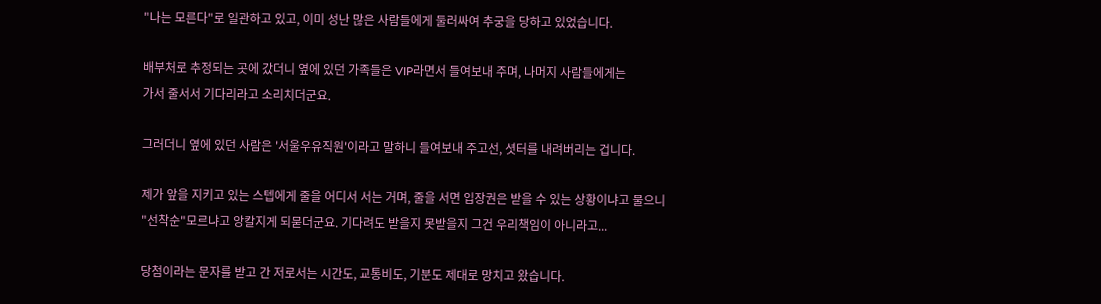"나는 모른다"로 일관하고 있고, 이미 성난 많은 사람들에게 둘러싸여 추궁을 당하고 있었습니다.

배부처로 추정되는 곳에 갔더니 옆에 있던 가족들은 VIP라면서 들여보내 주며, 나머지 사람들에게는
가서 줄서서 기다리라고 소리치더군요.

그러더니 옆에 있던 사람은 '서울우유직원'이라고 말하니 들여보내 주고선, 셧터를 내려버리는 겁니다.

제가 앞을 지키고 있는 스텝에게 줄을 어디서 서는 거며, 줄을 서면 입장권은 받을 수 있는 상황이냐고 물으니
"선착순"모르냐고 앙칼지게 되묻더군요. 기다려도 받을지 못받을지 그건 우리책임이 아니라고...

당첨이라는 문자를 받고 간 저로서는 시간도, 교통비도, 기분도 제대로 망치고 왔습니다.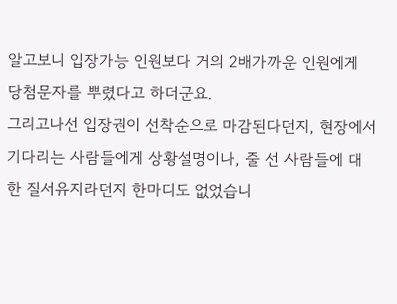알고보니 입장가능 인원보다 거의 2배가까운 인원에게 당첨문자를 뿌렸다고 하더군요.
그리고나선 입장권이 선착순으로 마감된다던지, 현장에서 기다리는 사람들에게 상황설명이나, 줄 선 사람들에 대한 질서유지라던지 한마디도 없었습니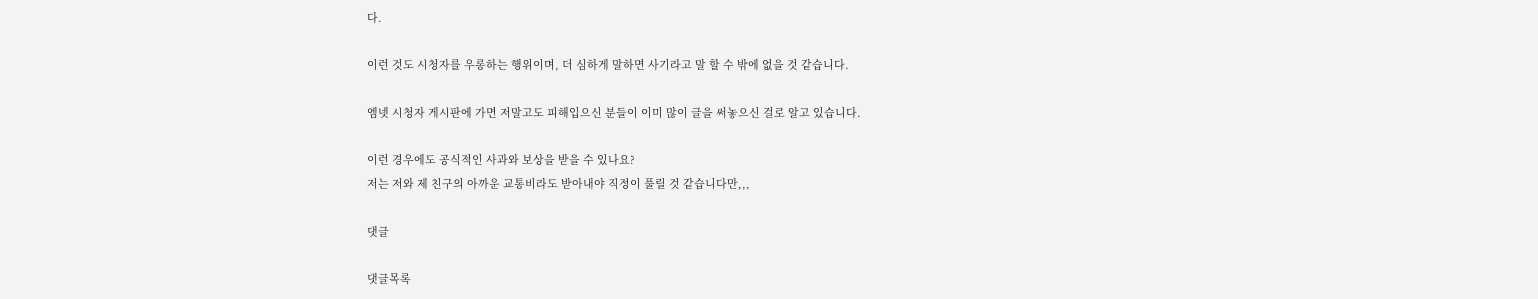다.

이런 것도 시청자를 우롱하는 행위이며, 더 심하게 말하면 사기라고 말 할 수 밖에 없을 것 같습니다.

엠넷 시청자 게시판에 가면 저말고도 피해입으신 분들이 이미 많이 글을 써놓으신 걸로 알고 있습니다.

이런 경우에도 공식적인 사과와 보상을 받을 수 있나요?
저는 저와 제 친구의 아까운 교통비라도 받아내야 직정이 풀릴 것 같습니다만,,,

댓글

댓글목록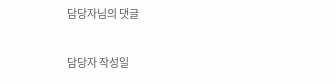담당자님의 댓글

담당자 작성일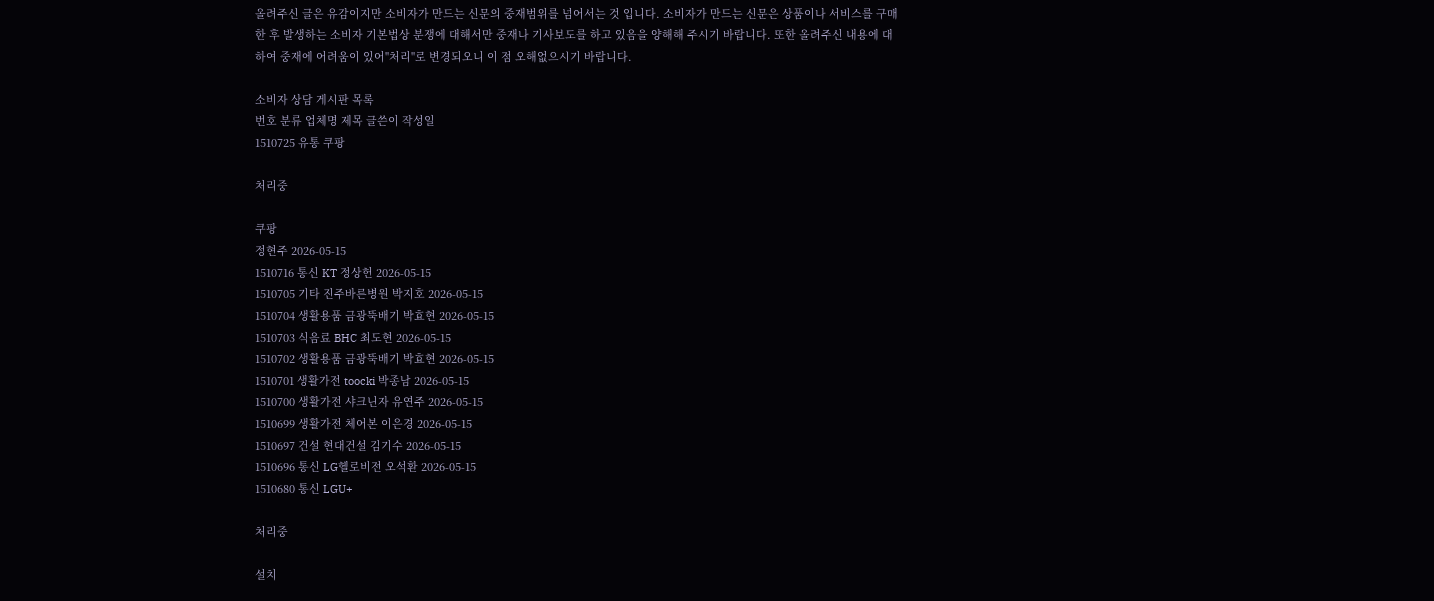올려주신 글은 유감이지만 소비자가 만드는 신문의 중재범위를 넘어서는 것 입니다. 소비자가 만드는 신문은 상품이나 서비스를 구매한 후 발생하는 소비자 기본법상 분쟁에 대해서만 중재나 기사보도를 하고 있음을 양해해 주시기 바랍니다. 또한 올려주신 내용에 대하여 중재에 어려움이 있어"처리"로 변경되오니 이 점 오해없으시기 바랍니다.

소비자 상담 게시판 목록
번호 분류 업체명 제목 글쓴이 작성일
1510725 유통 쿠팡

처리중

쿠팡
정현주 2026-05-15
1510716 통신 KT 정상헌 2026-05-15
1510705 기타 진주바른병원 박지호 2026-05-15
1510704 생활용품 금광뚝배기 박효현 2026-05-15
1510703 식음료 BHC 최도현 2026-05-15
1510702 생활용품 금광뚝배기 박효현 2026-05-15
1510701 생활가전 toocki 박종남 2026-05-15
1510700 생활가전 샤크닌자 유연주 2026-05-15
1510699 생활가전 체어본 이은경 2026-05-15
1510697 건설 현대건설 김기수 2026-05-15
1510696 통신 LG헬로비전 오석환 2026-05-15
1510680 통신 LGU+

처리중

설치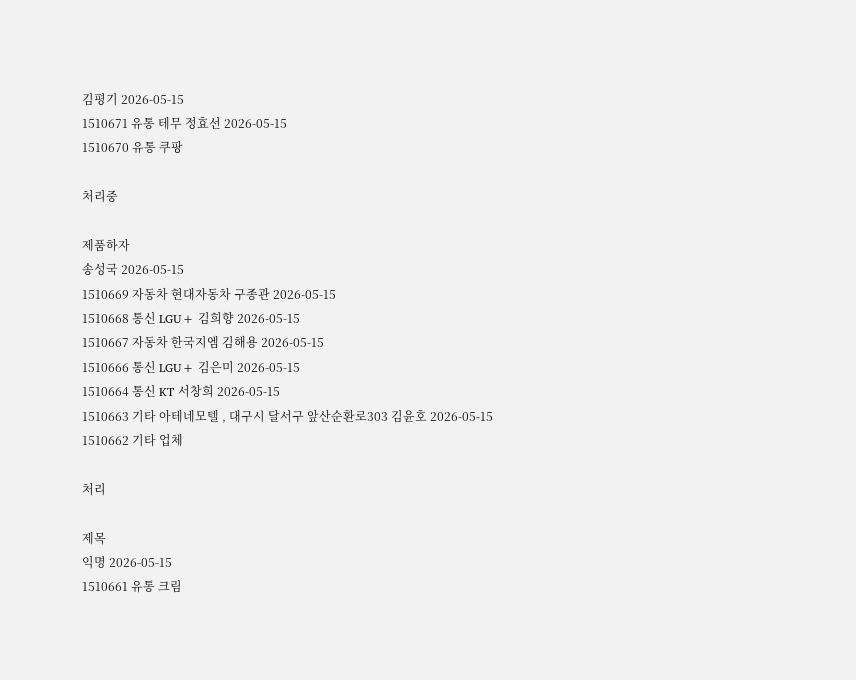김평기 2026-05-15
1510671 유통 테무 정효선 2026-05-15
1510670 유통 쿠팡

처리중

제품하자
송성국 2026-05-15
1510669 자동차 현대자동차 구종관 2026-05-15
1510668 통신 LGU+ 김희향 2026-05-15
1510667 자동차 한국지엠 김해용 2026-05-15
1510666 통신 LGU+ 김은미 2026-05-15
1510664 통신 KT 서창희 2026-05-15
1510663 기타 아테네모텔 , 대구시 달서구 앞산순환로303 김윤호 2026-05-15
1510662 기타 업체

처리

제목
익명 2026-05-15
1510661 유통 크림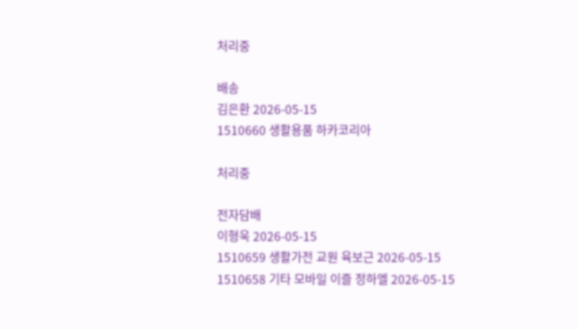처리중

배송
김은환 2026-05-15
1510660 생활용품 하카코리아

처리중

전자담배
이형욱 2026-05-15
1510659 생활가전 교원 육보근 2026-05-15
1510658 기타 모바일 이즐 정하엘 2026-05-15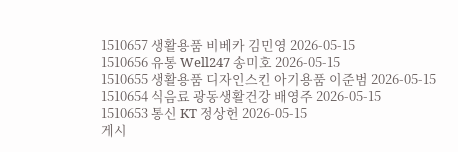1510657 생활용품 비베카 김민영 2026-05-15
1510656 유통 Well247 송미호 2026-05-15
1510655 생활용품 디자인스킨 아기용품 이준범 2026-05-15
1510654 식음료 광동생활건강 배영주 2026-05-15
1510653 통신 KT 정상헌 2026-05-15
게시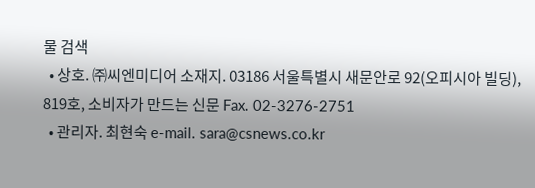물 검색
  • 상호. ㈜씨엔미디어 소재지. 03186 서울특별시 새문안로 92(오피시아 빌딩), 819호, 소비자가 만드는 신문 Fax. 02-3276-2751
  • 관리자. 최현숙 e-mail. sara@csnews.co.kr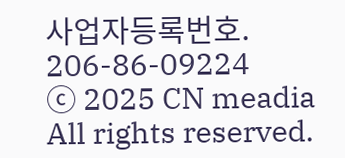사업자등록번호. 206-86-09224
ⓒ 2025 CN meadia All rights reserved.